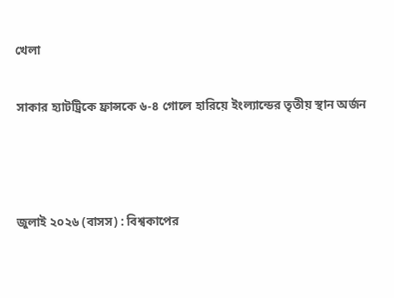খেলা

সাকার হ্যাটট্রিকে ফ্রান্সকে ৬-৪ গোলে হারিয়ে ইংল্যান্ডের তৃতীয় স্থান অর্জন



জুলাই ২০২৬ (বাসস) : বিশ্বকাপের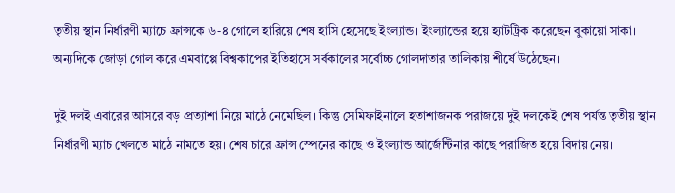তৃতীয় স্থান নির্ধারণী ম্যাচে ফ্রান্সকে ৬-৪ গোলে হারিয়ে শেষ হাসি হেসেছে ইংল্যান্ড। ইংল্যান্ডের হয়ে হ্যাটট্রিক করেছেন বুকায়ো সাকা। অন্যদিকে জোড়া গোল করে এমবাপ্পে বিশ্বকাপের ইতিহাসে সর্বকালের সর্বোচ্চ গোলদাতার তালিকায় শীর্ষে উঠেছেন।

দুই দলই এবারের আসরে বড় প্রত্যাশা নিয়ে মাঠে নেমেছিল। কিন্তু সেমিফাইনালে হতাশাজনক পরাজয়ে দুই দলকেই শেষ পর্যন্ত তৃতীয় স্থান নির্ধারণী ম্যাচ খেলতে মাঠে নামতে হয়। শেষ চারে ফ্রান্স স্পেনের কাছে ও ইংল্যান্ড আর্জেন্টিনার কাছে পরাজিত হয়ে বিদায় নেয়।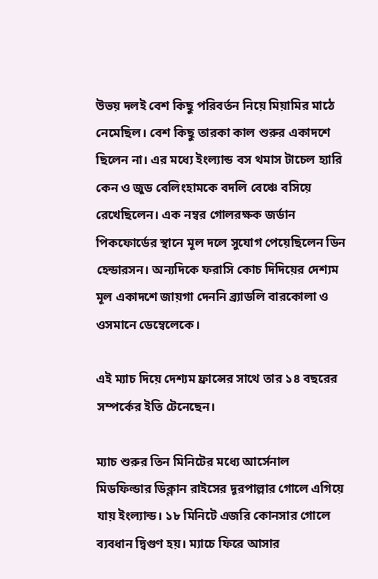উভয় দলই বেশ কিছু পরিবর্তন নিয়ে মিয়ামির মাঠে নেমেছিল। বেশ কিছু তারকা কাল শুরুর একাদশে ছিলেন না। এর মধ্যে ইংল্যান্ড বস থমাস টাচেল হ্যারি কেন ও জুড বেলিংহামকে বদলি বেঞ্চে বসিয়ে রেখেছিলেন। এক নম্বর গোলরক্ষক জর্ডান পিকফোর্ডের স্থানে মূল দলে সুযোগ পেয়েছিলেন ডিন হেন্ডারসন। অন্যদিকে ফরাসি কোচ দিদিয়ের দেশ্যম মূল একাদশে জায়গা দেননি ব্র্যাডলি বারকোলা ও ওসমানে ডেম্বেলেকে।

এই ম্যাচ দিয়ে দেশ্যম ফ্রান্সের সাথে তার ১৪ বছরের সম্পর্কের ইতি টেনেছেন।

ম্যাচ শুরুর তিন মিনিটের মধ্যে আর্সেনাল মিডফিল্ডার ডিক্লান রাইসের দূরপাল্লার গোলে এগিয়ে যায় ইংল্যান্ড। ১৮ মিনিটে এজরি কোনসার গোলে ব্যবধান দ্বিগুণ হয়। ম্যাচে ফিরে আসার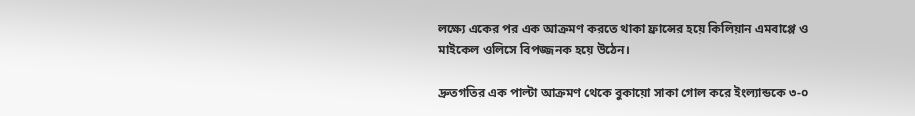লক্ষ্যে একের পর এক আক্রমণ করতে থাকা ফ্রান্সের হয়ে কিলিয়ান এমবাপ্পে ও মাইকেল ওলিসে বিপজ্জনক হয়ে উঠেন।

দ্রুতগতির এক পাল্টা আক্রমণ থেকে বুকায়ো সাকা গোল করে ইংল্যান্ডকে ৩-০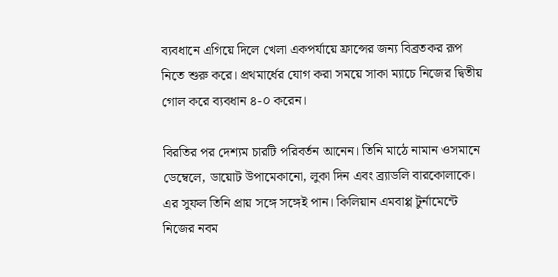ব্যবধানে এগিয়ে দিলে খেলা একপর্যায়ে ফ্রান্সের জন্য বিব্রতকর রূপ নিতে শুরু করে। প্রথমার্ধের যোগ করা সময়ে সাকা ম্যাচে নিজের দ্বিতীয় গোল করে ব্যবধান ৪-০ করেন।

বিরতির পর দেশ্যম চারটি পরিবর্তন আনেন। তিনি মাঠে নামান ওসমানে ডেম্বেলে, ডায়োট উপামেকানো, লুকা দিন এবং ব্র্যাডলি বারকোলাকে। এর সুফল তিনি প্রায় সঙ্গে সঙ্গেই পান। কিলিয়ান এমবাপ্প টুর্নামেন্টে নিজের নবম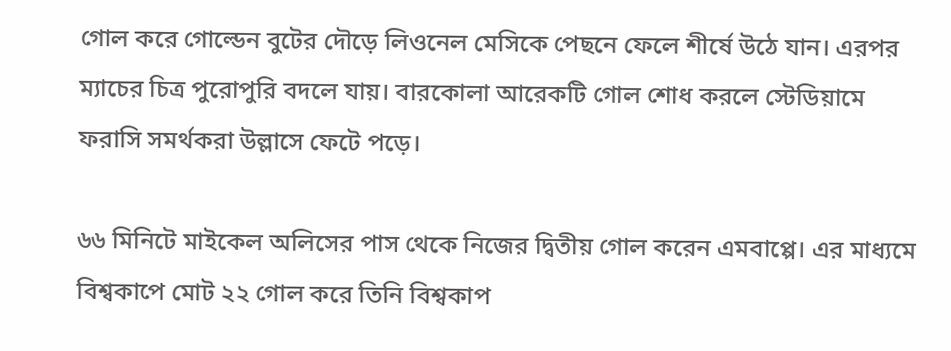গোল করে গোল্ডেন বুটের দৌড়ে লিওনেল মেসিকে পেছনে ফেলে শীর্ষে উঠে যান। এরপর ম্যাচের চিত্র পুরোপুরি বদলে যায়। বারকোলা আরেকটি গোল শোধ করলে স্টেডিয়ামে ফরাসি সমর্থকরা উল্লাসে ফেটে পড়ে।

৬৬ মিনিটে মাইকেল অলিসের পাস থেকে নিজের দ্বিতীয় গোল করেন এমবাপ্পে। এর মাধ্যমে বিশ্বকাপে মোট ২২ গোল করে তিনি বিশ্বকাপ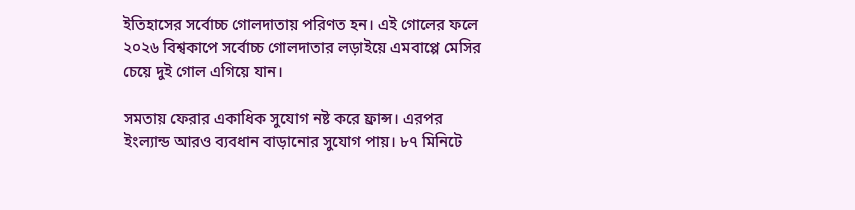ইতিহাসের সর্বোচ্চ গোলদাতায় পরিণত হন। এই গোলের ফলে ২০২৬ বিশ্বকাপে সর্বোচ্চ গোলদাতার লড়াইয়ে এমবাপ্পে মেসির চেয়ে দুই গোল এগিয়ে যান।

সমতায় ফেরার একাধিক সুযোগ নষ্ট করে ফ্রান্স। এরপর ইংল্যান্ড আরও ব্যবধান বাড়ানোর সুযোগ পায়। ৮৭ মিনিটে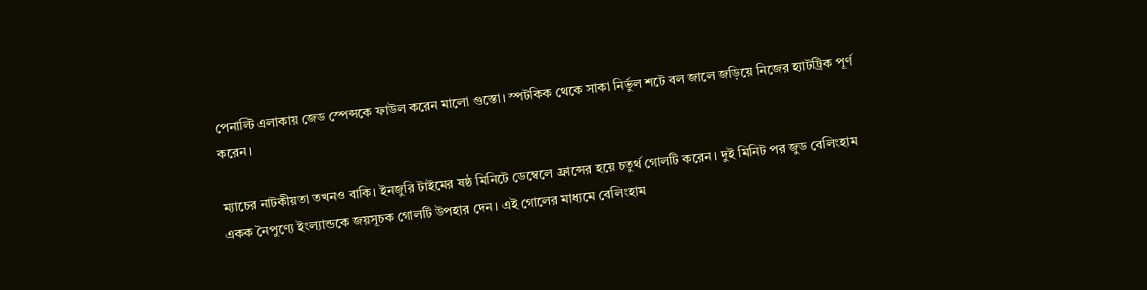পেনাল্টি এলাকায় জেড স্পেন্সকে ফাউল করেন মালো গুস্তো। স্পটকিক থেকে সাকা নির্ভুল শটে বল জালে জড়িয়ে নিজের হ্যাটট্রিক পূর্ণ করেন।

ম্যাচের নাটকীয়তা তখনও বাকি। ইনজুরি টাইমের ষষ্ঠ মিনিটে ডেম্বেলে ফ্রান্সের হয়ে চতুর্থ গোলটি করেন। দুই মিনিট পর জুড বেলিংহাম একক নৈপুণ্যে ইংল্যান্ডকে জয়সূচক গোলটি উপহার দেন। এই গোলের মাধ্যমে বেলিংহাম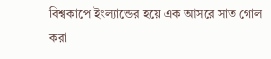বিশ্বকাপে ইংল্যান্ডের হয়ে এক আসরে সাত গোল করা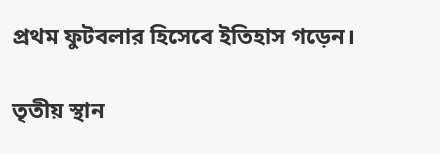প্রথম ফুটবলার হিসেবে ইতিহাস গড়েন।

তৃতীয় স্থান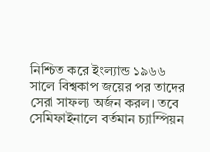নিশ্চিত করে ইংল্যান্ড ১৯৬৬ সালে বিশ্বকাপ জয়ের পর তাদের সেরা সাফল্য অর্জন করল। তবে সেমিফাইনালে বর্তমান চ্যাম্পিয়ন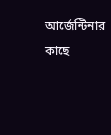আর্জেন্টিনার কাছে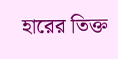হারের তিক্ত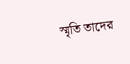স্মৃতি তাদের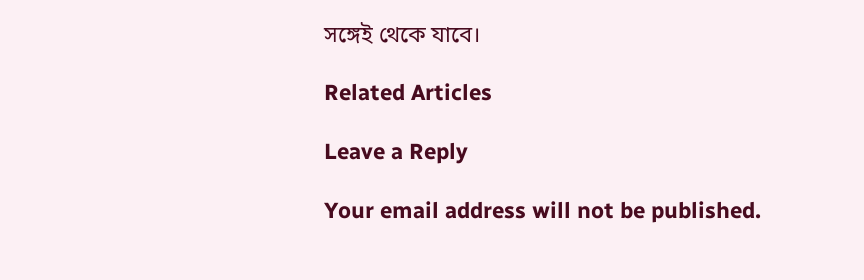সঙ্গেই থেকে যাবে।

Related Articles

Leave a Reply

Your email address will not be published.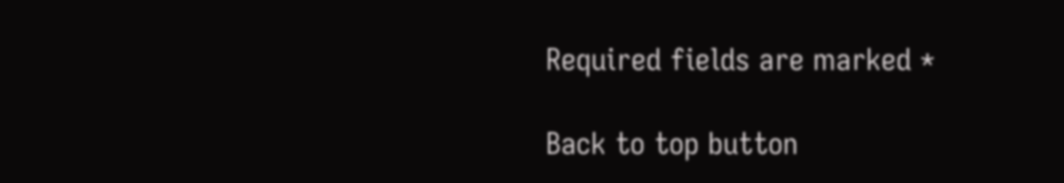Required fields are marked *

Back to top button